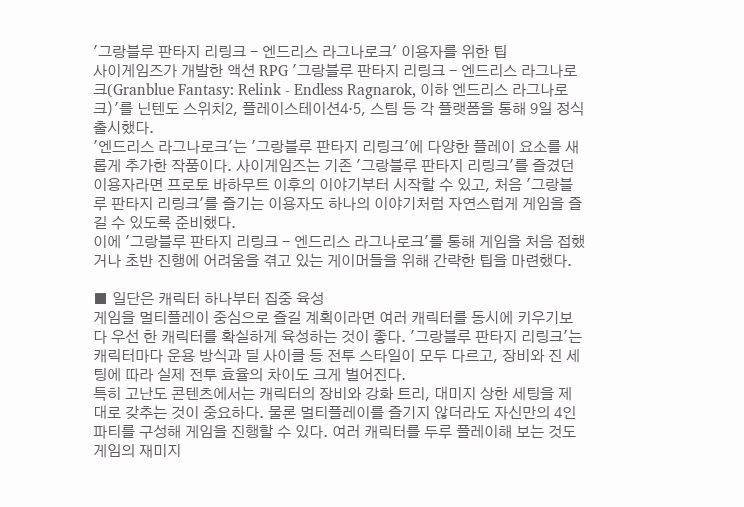'그랑블루 판타지 리링크 - 엔드리스 라그나로크' 이용자를 위한 팁
사이게임즈가 개발한 액션 RPG '그랑블루 판타지 리링크 - 엔드리스 라그나로크(Granblue Fantasy: Relink - Endless Ragnarok, 이하 엔드리스 라그나로크)'를 닌텐도 스위치2, 플레이스테이션4·5, 스팀 등 각 플랫폼을 통해 9일 정식 출시했다.
'엔드리스 라그나로크'는 '그랑블루 판타지 리링크'에 다양한 플레이 요소를 새롭게 추가한 작품이다. 사이게임즈는 기존 '그랑블루 판타지 리링크'를 즐겼던 이용자라면 프로토 바하무트 이후의 이야기부터 시작할 수 있고, 처음 '그랑블루 판타지 리링크'를 즐기는 이용자도 하나의 이야기처럼 자연스럽게 게임을 즐길 수 있도록 준비했다.
이에 '그랑블루 판타지 리링크 - 엔드리스 라그나로크'를 통해 게임을 처음 접했거나 초반 진행에 어려움을 겪고 있는 게이머들을 위해 간략한 팁을 마련했다.

■ 일단은 캐릭터 하나부터 집중 육성
게임을 멀티플레이 중심으로 즐길 계획이라면 여러 캐릭터를 동시에 키우기보다 우선 한 캐릭터를 확실하게 육성하는 것이 좋다. '그랑블루 판타지 리링크'는 캐릭터마다 운용 방식과 딜 사이클 등 전투 스타일이 모두 다르고, 장비와 진 세팅에 따라 실제 전투 효율의 차이도 크게 벌어진다.
특히 고난도 콘텐츠에서는 캐릭터의 장비와 강화 트리, 대미지 상한 세팅을 제대로 갖추는 것이 중요하다. 물론 멀티플레이를 즐기지 않더라도 자신만의 4인 파티를 구성해 게임을 진행할 수 있다. 여러 캐릭터를 두루 플레이해 보는 것도 게임의 재미지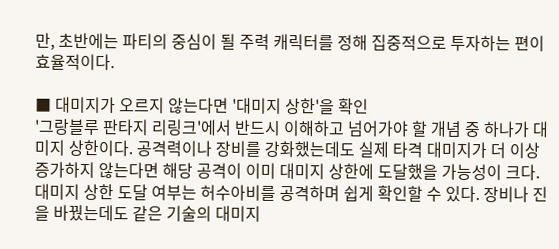만, 초반에는 파티의 중심이 될 주력 캐릭터를 정해 집중적으로 투자하는 편이 효율적이다.

■ 대미지가 오르지 않는다면 '대미지 상한'을 확인
'그랑블루 판타지 리링크'에서 반드시 이해하고 넘어가야 할 개념 중 하나가 대미지 상한이다. 공격력이나 장비를 강화했는데도 실제 타격 대미지가 더 이상 증가하지 않는다면 해당 공격이 이미 대미지 상한에 도달했을 가능성이 크다.
대미지 상한 도달 여부는 허수아비를 공격하며 쉽게 확인할 수 있다. 장비나 진을 바꿨는데도 같은 기술의 대미지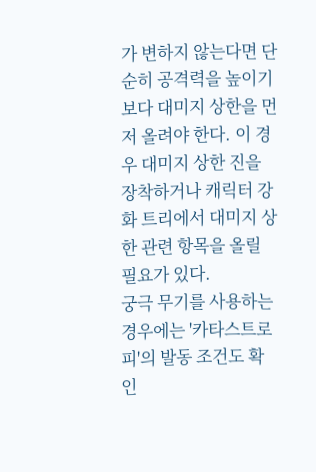가 변하지 않는다면 단순히 공격력을 높이기보다 대미지 상한을 먼저 올려야 한다. 이 경우 대미지 상한 진을 장착하거나 캐릭터 강화 트리에서 대미지 상한 관련 항목을 올릴 필요가 있다.
궁극 무기를 사용하는 경우에는 '카타스트로피'의 발동 조건도 확인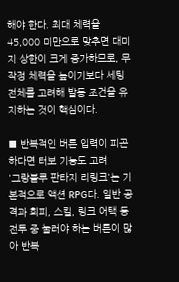해야 한다. 최대 체력을 45,000 미만으로 맞추면 대미지 상한이 크게 증가하므로, 무작정 체력을 높이기보다 세팅 전체를 고려해 발동 조건을 유지하는 것이 핵심이다.

■ 반복적인 버튼 입력이 피곤하다면 터보 기능도 고려
'그랑블루 판타지 리링크'는 기본적으로 액션 RPG다. 일반 공격과 회피, 스킬, 링크 어택 등 전투 중 눌러야 하는 버튼이 많아 반복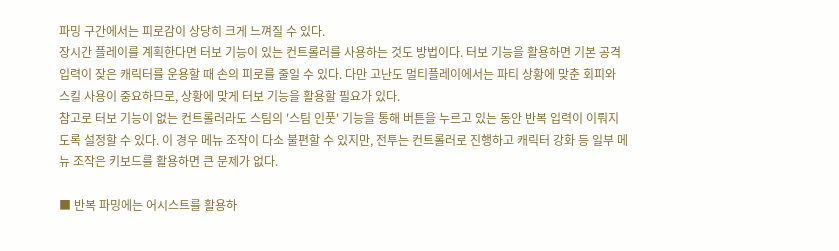파밍 구간에서는 피로감이 상당히 크게 느껴질 수 있다.
장시간 플레이를 계획한다면 터보 기능이 있는 컨트롤러를 사용하는 것도 방법이다. 터보 기능을 활용하면 기본 공격 입력이 잦은 캐릭터를 운용할 때 손의 피로를 줄일 수 있다. 다만 고난도 멀티플레이에서는 파티 상황에 맞춘 회피와 스킬 사용이 중요하므로, 상황에 맞게 터보 기능을 활용할 필요가 있다.
참고로 터보 기능이 없는 컨트롤러라도 스팀의 '스팀 인풋' 기능을 통해 버튼을 누르고 있는 동안 반복 입력이 이뤄지도록 설정할 수 있다. 이 경우 메뉴 조작이 다소 불편할 수 있지만, 전투는 컨트롤러로 진행하고 캐릭터 강화 등 일부 메뉴 조작은 키보드를 활용하면 큰 문제가 없다.

■ 반복 파밍에는 어시스트를 활용하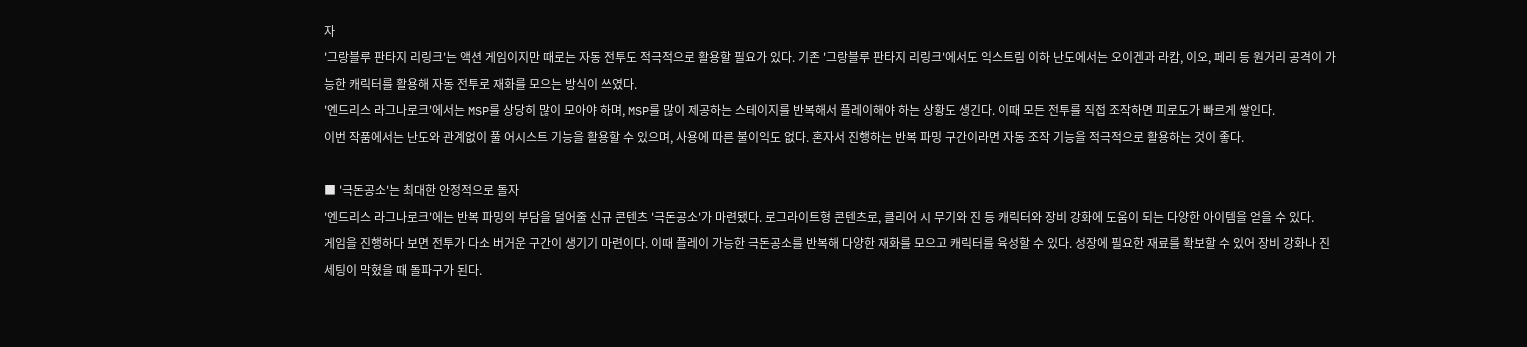자
'그랑블루 판타지 리링크'는 액션 게임이지만 때로는 자동 전투도 적극적으로 활용할 필요가 있다. 기존 '그랑블루 판타지 리링크'에서도 익스트림 이하 난도에서는 오이겐과 라캄, 이오, 페리 등 원거리 공격이 가능한 캐릭터를 활용해 자동 전투로 재화를 모으는 방식이 쓰였다.
'엔드리스 라그나로크'에서는 MSP를 상당히 많이 모아야 하며, MSP를 많이 제공하는 스테이지를 반복해서 플레이해야 하는 상황도 생긴다. 이때 모든 전투를 직접 조작하면 피로도가 빠르게 쌓인다.
이번 작품에서는 난도와 관계없이 풀 어시스트 기능을 활용할 수 있으며, 사용에 따른 불이익도 없다. 혼자서 진행하는 반복 파밍 구간이라면 자동 조작 기능을 적극적으로 활용하는 것이 좋다.

■ '극돈공소'는 최대한 안정적으로 돌자
'엔드리스 라그나로크'에는 반복 파밍의 부담을 덜어줄 신규 콘텐츠 '극돈공소'가 마련됐다. 로그라이트형 콘텐츠로, 클리어 시 무기와 진 등 캐릭터와 장비 강화에 도움이 되는 다양한 아이템을 얻을 수 있다.
게임을 진행하다 보면 전투가 다소 버거운 구간이 생기기 마련이다. 이때 플레이 가능한 극돈공소를 반복해 다양한 재화를 모으고 캐릭터를 육성할 수 있다. 성장에 필요한 재료를 확보할 수 있어 장비 강화나 진 세팅이 막혔을 때 돌파구가 된다.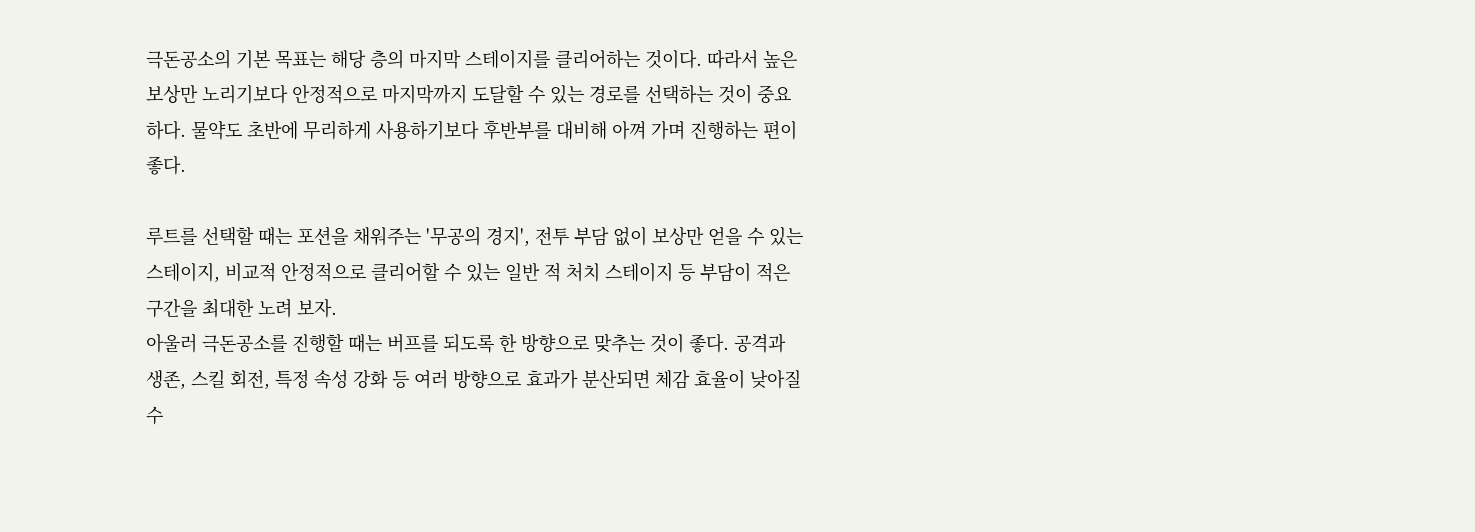극돈공소의 기본 목표는 해당 층의 마지막 스테이지를 클리어하는 것이다. 따라서 높은 보상만 노리기보다 안정적으로 마지막까지 도달할 수 있는 경로를 선택하는 것이 중요하다. 물약도 초반에 무리하게 사용하기보다 후반부를 대비해 아껴 가며 진행하는 편이 좋다.

루트를 선택할 때는 포션을 채워주는 '무공의 경지', 전투 부담 없이 보상만 얻을 수 있는 스테이지, 비교적 안정적으로 클리어할 수 있는 일반 적 처치 스테이지 등 부담이 적은 구간을 최대한 노려 보자.
아울러 극돈공소를 진행할 때는 버프를 되도록 한 방향으로 맞추는 것이 좋다. 공격과 생존, 스킬 회전, 특정 속성 강화 등 여러 방향으로 효과가 분산되면 체감 효율이 낮아질 수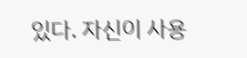있다. 자신이 사용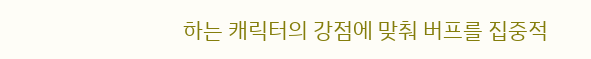하는 캐릭터의 강점에 맞춰 버프를 집중적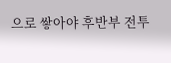으로 쌓아야 후반부 전투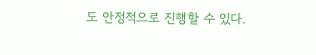도 안정적으로 진행할 수 있다.